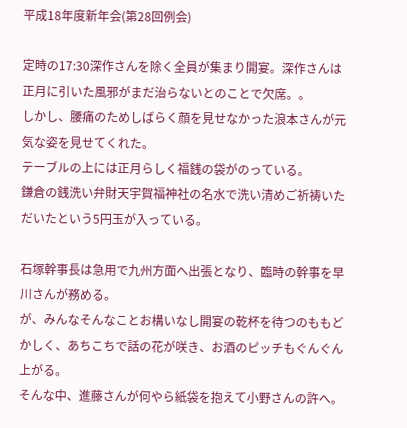平成18年度新年会(第28回例会)

定時の17:30深作さんを除く全員が集まり開宴。深作さんは正月に引いた風邪がまだ治らないとのことで欠席。。
しかし、腰痛のためしばらく顔を見せなかった浪本さんが元気な姿を見せてくれた。
テーブルの上には正月らしく福銭の袋がのっている。
鎌倉の銭洗い弁財天宇賀福神社の名水で洗い清めご祈祷いただいたという5円玉が入っている。

石塚幹事長は急用で九州方面へ出張となり、臨時の幹事を早川さんが務める。
が、みんなそんなことお構いなし開宴の乾杯を待つのももどかしく、あちこちで話の花が咲き、お酒のピッチもぐんぐん上がる。
そんな中、進藤さんが何やら紙袋を抱えて小野さんの許へ。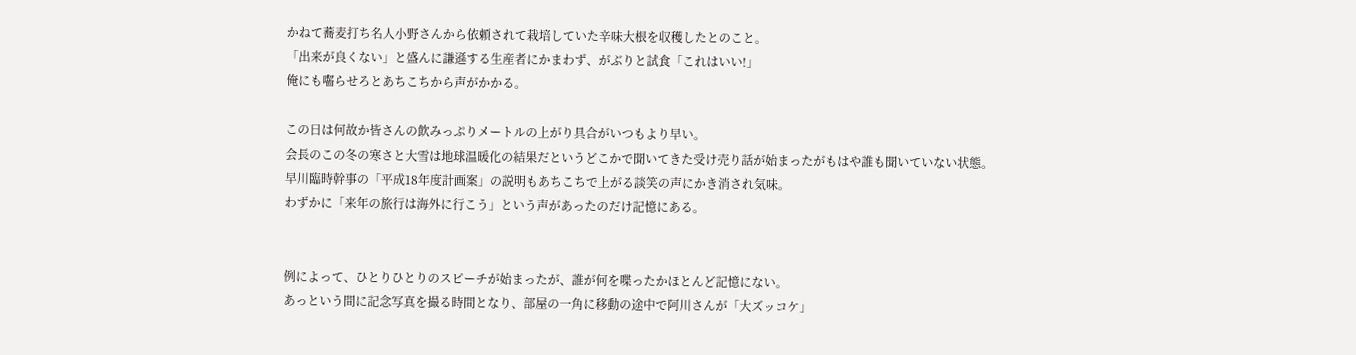かねて蕎麦打ち名人小野さんから依頼されて栽培していた辛味大根を収穫したとのこと。
「出来が良くない」と盛んに謙遜する生産者にかまわず、がぶりと試食「これはいい!」
俺にも囓らせろとあちこちから声がかかる。

この日は何故か皆さんの飲みっぷりメートルの上がり具合がいつもより早い。
会長のこの冬の寒さと大雪は地球温暖化の結果だというどこかで聞いてきた受け売り話が始まったがもはや誰も聞いていない状態。
早川臨時幹事の「平成18年度計画案」の説明もあちこちで上がる談笑の声にかき消され気味。
わずかに「来年の旅行は海外に行こう」という声があったのだけ記憶にある。


例によって、ひとりひとりのスピーチが始まったが、誰が何を喋ったかほとんど記憶にない。
あっという間に記念写真を撮る時間となり、部屋の一角に移動の途中で阿川さんが「大ズッコケ」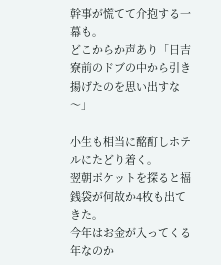幹事が慌てて介抱する一幕も。
どこからか声あり「日吉寮前のドブの中から引き揚げたのを思い出すな〜」

小生も相当に酩酊しホテルにたどり着く。
翌朝ポケットを探ると福銭袋が何故か4枚も出てきた。
今年はお金が入ってくる年なのか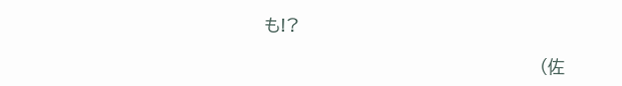も!?

                                              (佐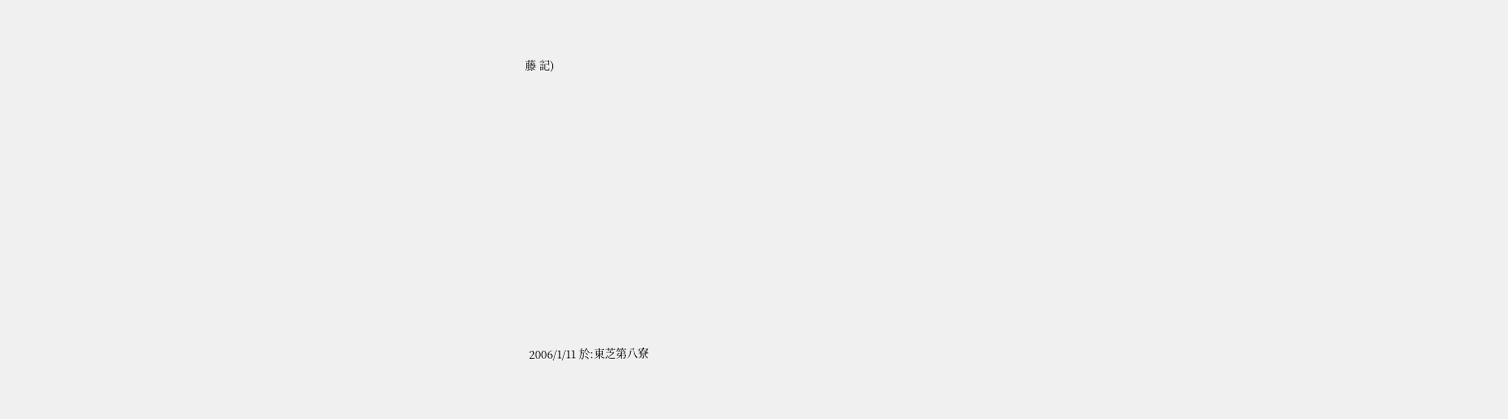藤 記)














2006/1/11 於:東芝第八寮